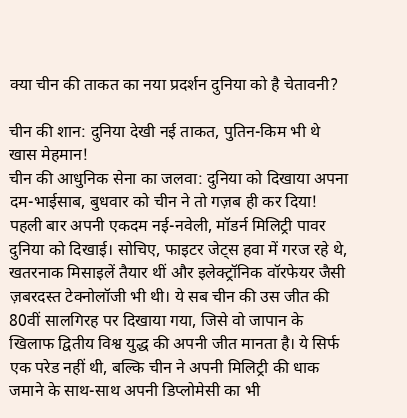क्या चीन की ताकत का नया प्रदर्शन दुनिया को है चेतावनी?

चीन की शान: दुनिया देखी नई ताकत, पुतिन-किम भी थे खास मेहमान!
चीन की आधुनिक सेना का जलवा: दुनिया को दिखाया अपना दम-भाईसाब, बुधवार को चीन ने तो गज़ब ही कर दिया! पहली बार अपनी एकदम नई-नवेली, मॉडर्न मिलिट्री पावर दुनिया को दिखाई। सोचिए, फाइटर जेट्स हवा में गरज रहे थे, खतरनाक मिसाइलें तैयार थीं और इलेक्ट्रॉनिक वॉरफेयर जैसी ज़बरदस्त टेक्नोलॉजी भी थी। ये सब चीन की उस जीत की 80वीं सालगिरह पर दिखाया गया, जिसे वो जापान के खिलाफ द्वितीय विश्व युद्ध की अपनी जीत मानता है। ये सिर्फ एक परेड नहीं थी, बल्कि चीन ने अपनी मिलिट्री की धाक जमाने के साथ-साथ अपनी डिप्लोमेसी का भी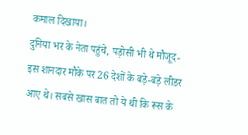कमाल दिखाया।
दुनिया भर के नेता पहुंचे, पड़ोसी भी थे मौजूद-इस शानदार मौके पर 26 देशों के बड़े-बड़े लीडर आए थे। सबसे खास बात तो ये थी कि रूस के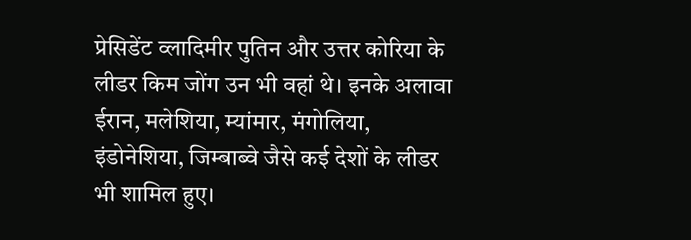प्रेसिडेंट व्लादिमीर पुतिन और उत्तर कोरिया के लीडर किम जोंग उन भी वहां थे। इनके अलावा ईरान, मलेशिया, म्यांमार, मंगोलिया, इंडोनेशिया, जिम्बाब्वे जैसे कई देशों के लीडर भी शामिल हुए।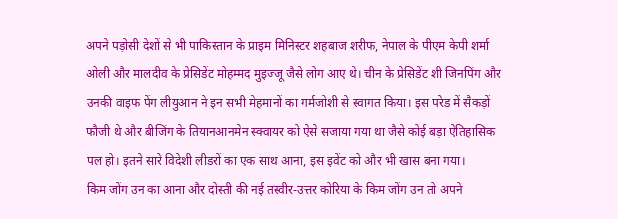अपने पड़ोसी देशों से भी पाकिस्तान के प्राइम मिनिस्टर शहबाज शरीफ, नेपाल के पीएम केपी शर्मा ओली और मालदीव के प्रेसिडेंट मोहम्मद मुइज्जू जैसे लोग आए थे। चीन के प्रेसिडेंट शी जिनपिंग और उनकी वाइफ पेंग लीयुआन ने इन सभी मेहमानों का गर्मजोशी से स्वागत किया। इस परेड में सैकड़ों फौजी थे और बीजिंग के तियानआनमेन स्क्वायर को ऐसे सजाया गया था जैसे कोई बड़ा ऐतिहासिक पल हो। इतने सारे विदेशी लीडरों का एक साथ आना, इस इवेंट को और भी खास बना गया।
किम जोंग उन का आना और दोस्ती की नई तस्वीर-उत्तर कोरिया के किम जोंग उन तो अपने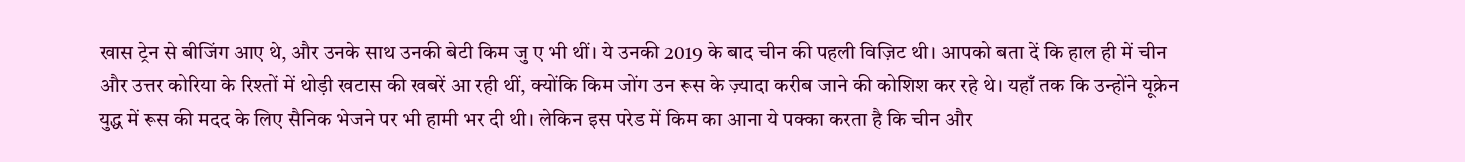खास ट्रेन से बीजिंग आए थे, और उनके साथ उनकी बेटी किम जु ए भी थीं। ये उनकी 2019 के बाद चीन की पहली विज़िट थी। आपको बता दें कि हाल ही में चीन और उत्तर कोरिया के रिश्तों में थोड़ी खटास की खबरें आ रही थीं, क्योंकि किम जोंग उन रूस के ज़्यादा करीब जाने की कोशिश कर रहे थे। यहाँ तक कि उन्होंने यूक्रेन युद्ध में रूस की मदद के लिए सैनिक भेजने पर भी हामी भर दी थी। लेकिन इस परेड में किम का आना ये पक्का करता है कि चीन और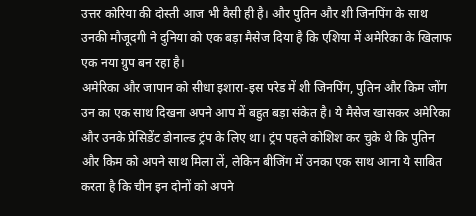उत्तर कोरिया की दोस्ती आज भी वैसी ही है। और पुतिन और शी जिनपिंग के साथ उनकी मौजूदगी ने दुनिया को एक बड़ा मैसेज दिया है कि एशिया में अमेरिका के खिलाफ एक नया ग्रुप बन रहा है।
अमेरिका और जापान को सीधा इशारा-इस परेड में शी जिनपिंग, पुतिन और किम जोंग उन का एक साथ दिखना अपने आप में बहुत बड़ा संकेत है। ये मैसेज खासकर अमेरिका और उनके प्रेसिडेंट डोनाल्ड ट्रंप के लिए था। ट्रंप पहले कोशिश कर चुके थे कि पुतिन और किम को अपने साथ मिला लें, लेकिन बीजिंग में उनका एक साथ आना ये साबित करता है कि चीन इन दोनों को अपने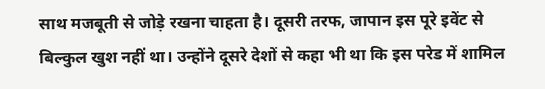साथ मजबूती से जोड़े रखना चाहता है। दूसरी तरफ, जापान इस पूरे इवेंट से बिल्कुल खुश नहीं था। उन्होंने दूसरे देशों से कहा भी था कि इस परेड में शामिल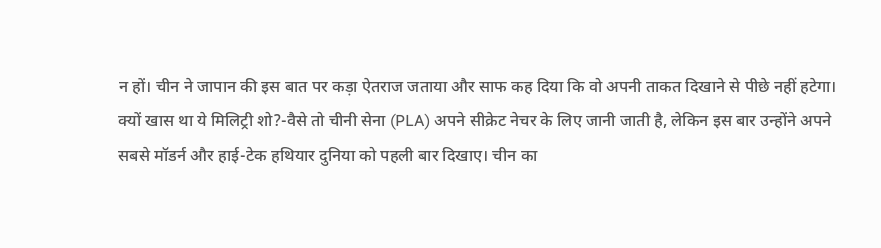न हों। चीन ने जापान की इस बात पर कड़ा ऐतराज जताया और साफ कह दिया कि वो अपनी ताकत दिखाने से पीछे नहीं हटेगा।
क्यों खास था ये मिलिट्री शो?-वैसे तो चीनी सेना (PLA) अपने सीक्रेट नेचर के लिए जानी जाती है, लेकिन इस बार उन्होंने अपने सबसे मॉडर्न और हाई-टेक हथियार दुनिया को पहली बार दिखाए। चीन का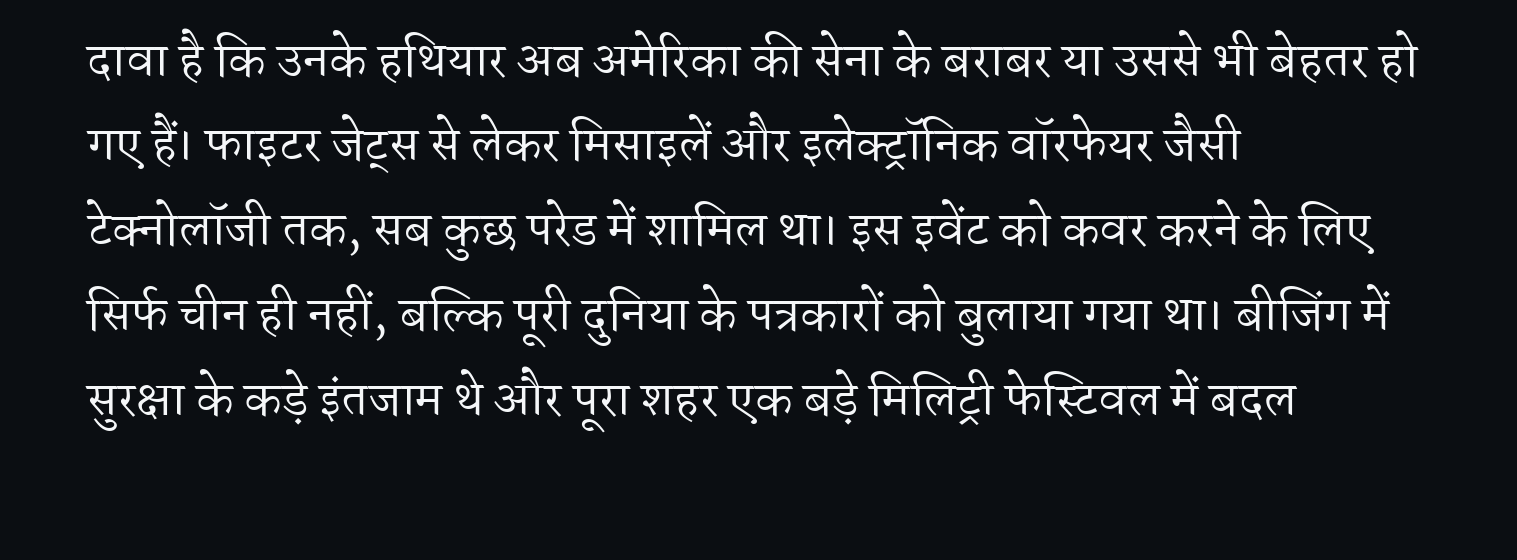दावा है कि उनके हथियार अब अमेरिका की सेना के बराबर या उससे भी बेहतर हो गए हैं। फाइटर जेट्स से लेकर मिसाइलें और इलेक्ट्रॉनिक वॉरफेयर जैसी टेक्नोलॉजी तक, सब कुछ परेड में शामिल था। इस इवेंट को कवर करने के लिए सिर्फ चीन ही नहीं, बल्कि पूरी दुनिया के पत्रकारों को बुलाया गया था। बीजिंग में सुरक्षा के कड़े इंतजाम थे और पूरा शहर एक बड़े मिलिट्री फेस्टिवल में बदल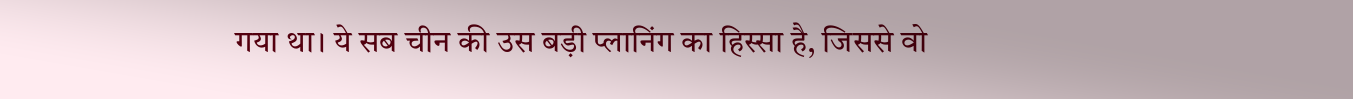गया था। ये सब चीन की उस बड़ी प्लानिंग का हिस्सा है, जिससे वो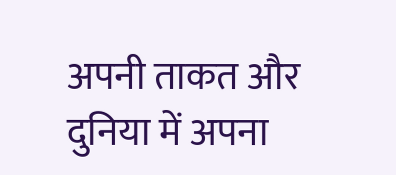अपनी ताकत और दुनिया में अपना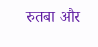रुतबा और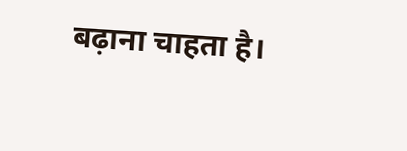बढ़ाना चाहता है।